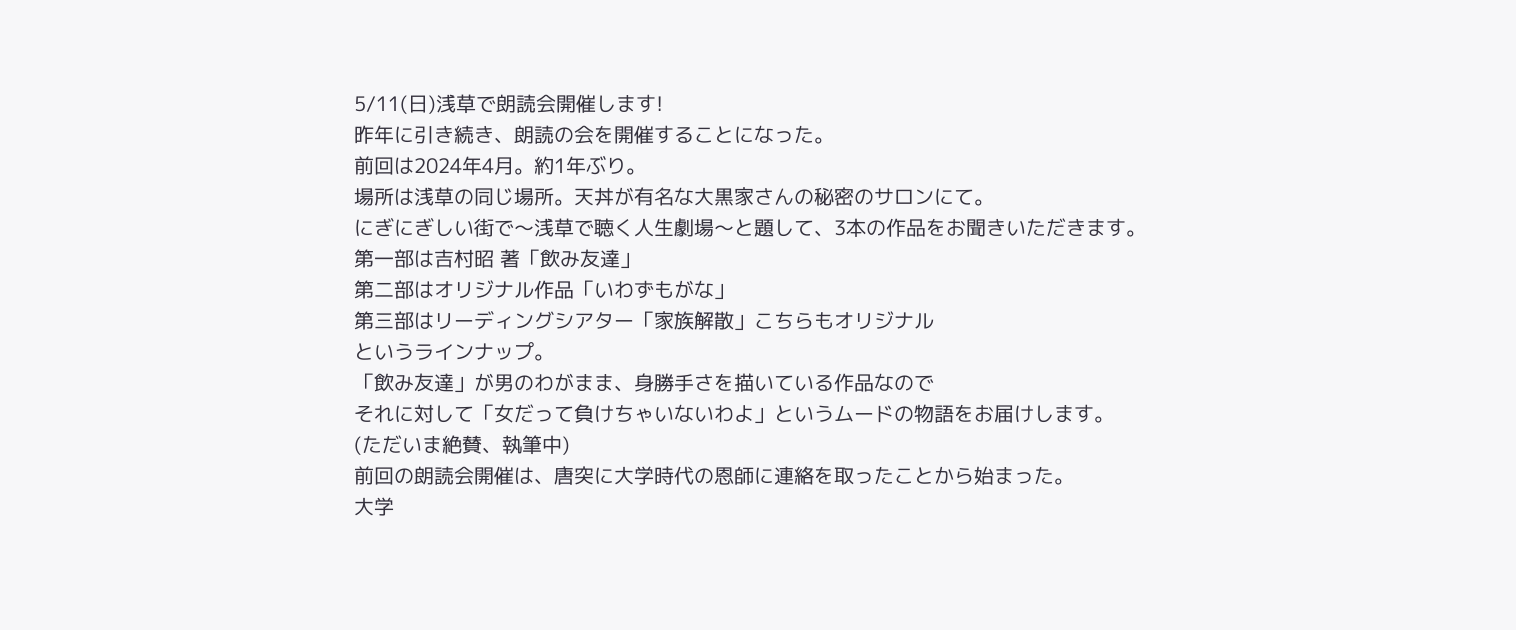5/11(日)浅草で朗読会開催します!
昨年に引き続き、朗読の会を開催することになった。
前回は2024年4月。約1年ぶり。
場所は浅草の同じ場所。天丼が有名な大黒家さんの秘密のサロンにて。
にぎにぎしい街で〜浅草で聴く人生劇場〜と題して、3本の作品をお聞きいただきます。
第一部は吉村昭 著「飲み友達」
第二部はオリジナル作品「いわずもがな」
第三部はリーディングシアター「家族解散」こちらもオリジナル
というラインナップ。
「飲み友達」が男のわがまま、身勝手さを描いている作品なので
それに対して「女だって負けちゃいないわよ」というムードの物語をお届けします。
(ただいま絶賛、執筆中)
前回の朗読会開催は、唐突に大学時代の恩師に連絡を取ったことから始まった。
大学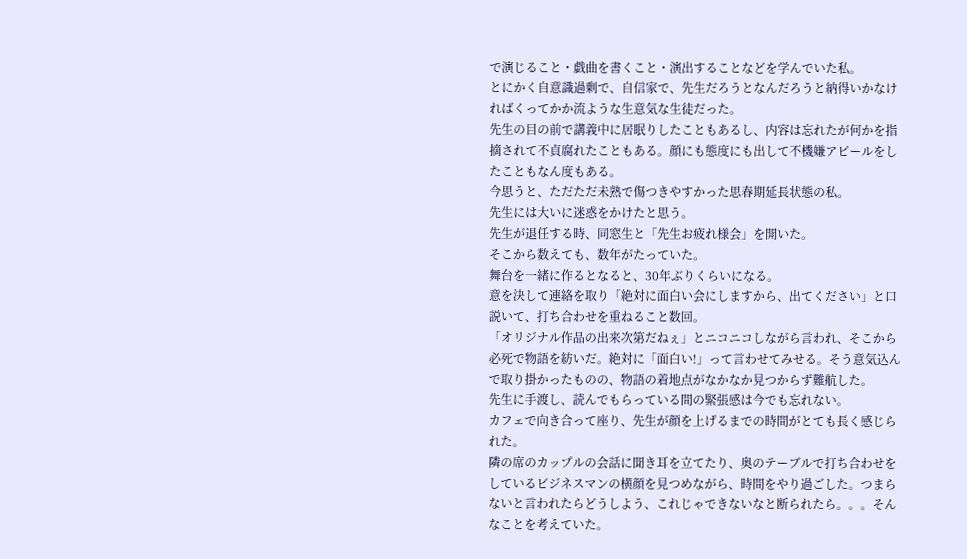で演じること・戯曲を書くこと・演出することなどを学んでいた私。
とにかく自意識過剰で、自信家で、先生だろうとなんだろうと納得いかなければくってかか流ような生意気な生徒だった。
先生の目の前で講義中に居眠りしたこともあるし、内容は忘れたが何かを指摘されて不貞腐れたこともある。顔にも態度にも出して不機嫌アピールをしたこともなん度もある。
今思うと、ただただ未熟で傷つきやすかった思春期延長状態の私。
先生には大いに迷惑をかけたと思う。
先生が退任する時、同窓生と「先生お疲れ様会」を開いた。
そこから数えても、数年がたっていた。
舞台を一緒に作るとなると、30年ぶりくらいになる。
意を決して連絡を取り「絶対に面白い会にしますから、出てください」と口説いて、打ち合わせを重ねること数回。
「オリジナル作品の出来次第だねぇ」とニコニコしながら言われ、そこから必死で物語を紡いだ。絶対に「面白い!」って言わせてみせる。そう意気込んで取り掛かったものの、物語の着地点がなかなか見つからず難航した。
先生に手渡し、読んでもらっている間の緊張感は今でも忘れない。
カフェで向き合って座り、先生が顔を上げるまでの時間がとても長く感じられた。
隣の席のカップルの会話に聞き耳を立てたり、奥のテーブルで打ち合わせをしているビジネスマンの横顔を見つめながら、時間をやり過ごした。つまらないと言われたらどうしよう、これじゃできないなと断られたら。。。そんなことを考えていた。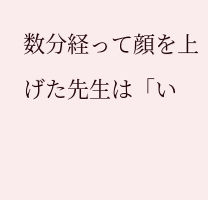数分経って顔を上げた先生は「い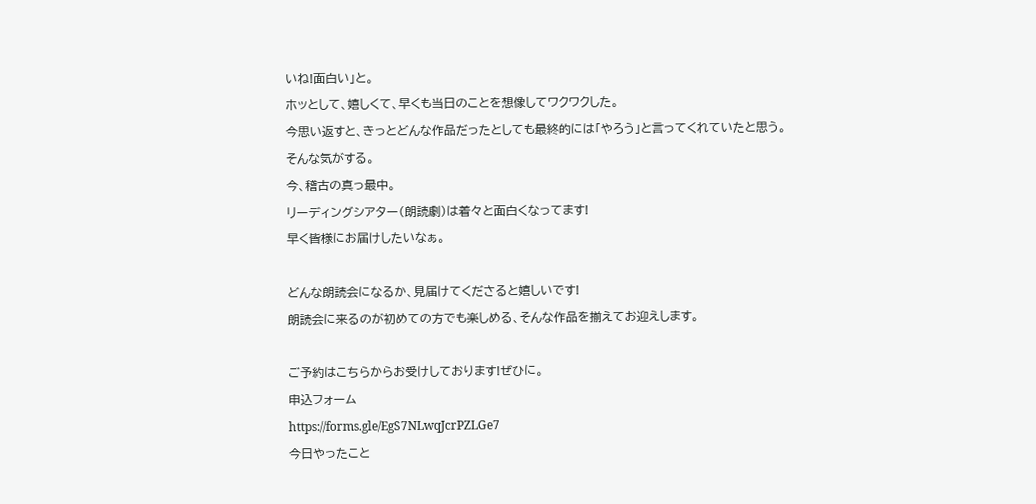いね!面白い」と。
ホッとして、嬉しくて、早くも当日のことを想像してワクワクした。
今思い返すと、きっとどんな作品だったとしても最終的には「やろう」と言ってくれていたと思う。
そんな気がする。
今、稽古の真っ最中。
リーディングシアター(朗読劇)は着々と面白くなってます!
早く皆様にお届けしたいなぁ。

どんな朗読会になるか、見届けてくださると嬉しいです!
朗読会に来るのが初めての方でも楽しめる、そんな作品を揃えてお迎えします。

ご予約はこちらからお受けしております!ぜひに。
申込フォーム
https://forms.gle/EgS7NLwqJcrPZLGe7
今日やったこと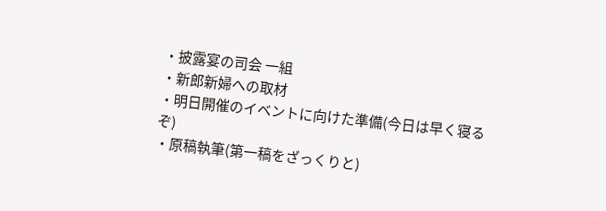・披露宴の司会 一組
・新郎新婦への取材
・明日開催のイベントに向けた準備(今日は早く寝るぞ)
・原稿執筆(第一稿をざっくりと)